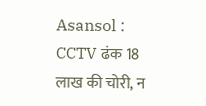Asansol : CCTV ढंक 18 लाख की चोरी, न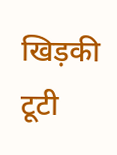खिड़की टूटी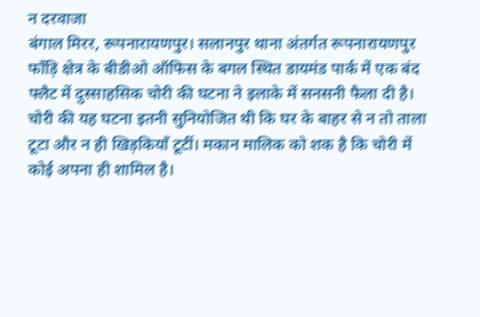न दरवाजा
बंगाल मिरर, रूपनारायणपुर। सलानपुर थाना अंतर्गत रूपनारायणपुर फाँड़ि क्षेत्र के बीडीओ ऑफिस के बगल स्थित डायमंड पार्क में एक बंद फ्लैट में दुस्साहसिक चोरी की घटना ने इलाके में सनसनी फैला दी है। चोरी की यह घटना इतनी सुनियोजित थी कि घर के बाहर से न तो ताला टूटा और न ही खिड़कियाँ टूटीं। मकान मालिक को शक है कि चोरी में कोई अपना ही शामिल है।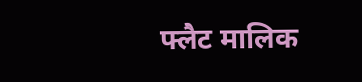फ्लैट मालिक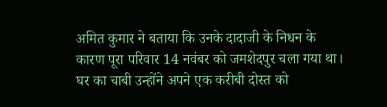अमित कुमार ने बताया कि उनके दादाजी के निधन के कारण पूरा परिवार 14 नवंबर को जमशेदपुर चला गया था। घर का चाबी उन्होंने अपने एक करीबी दोस्त को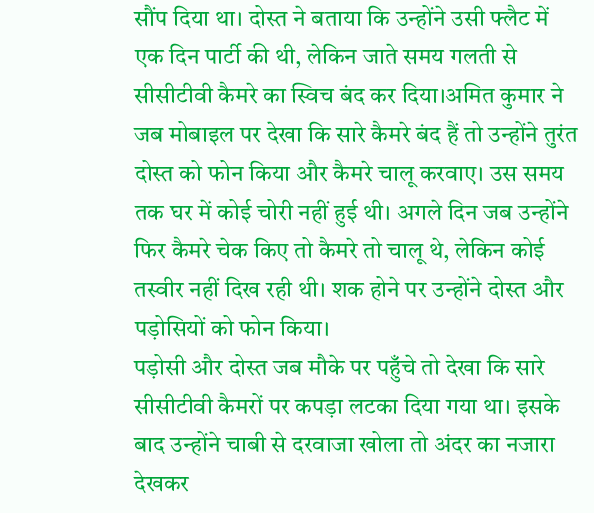सौंप दिया था। दोस्त ने बताया कि उन्होंने उसी फ्लैट में एक दिन पार्टी की थी, लेकिन जाते समय गलती से सीसीटीवी कैमरे का स्विच बंद कर दिया।अमित कुमार ने जब मोबाइल पर देखा कि सारे कैमरे बंद हैं तो उन्होंने तुरंत दोस्त को फोन किया और कैमरे चालू करवाए। उस समय तक घर में कोई चोरी नहीं हुई थी। अगले दिन जब उन्होंने फिर कैमरे चेक किए तो कैमरे तो चालू थे, लेकिन कोई तस्वीर नहीं दिख रही थी। शक होने पर उन्होंने दोस्त और पड़ोसियों को फोन किया।
पड़ोसी और दोस्त जब मौके पर पहुँचे तो देखा कि सारे सीसीटीवी कैमरों पर कपड़ा लटका दिया गया था। इसके बाद उन्होंने चाबी से दरवाजा खोला तो अंदर का नजारा देखकर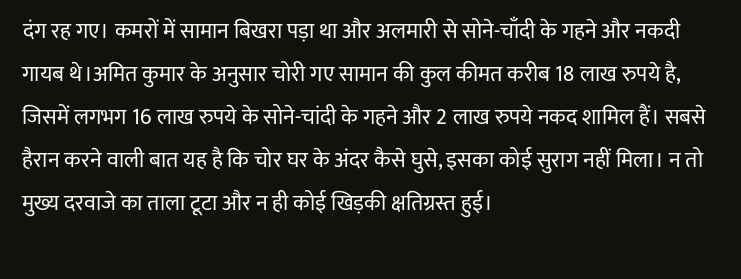दंग रह गए। कमरों में सामान बिखरा पड़ा था और अलमारी से सोने-चाँदी के गहने और नकदी गायब थे।अमित कुमार के अनुसार चोरी गए सामान की कुल कीमत करीब 18 लाख रुपये है, जिसमें लगभग 16 लाख रुपये के सोने-चांदी के गहने और 2 लाख रुपये नकद शामिल हैं। सबसे हैरान करने वाली बात यह है कि चोर घर के अंदर कैसे घुसे, इसका कोई सुराग नहीं मिला। न तो मुख्य दरवाजे का ताला टूटा और न ही कोई खिड़की क्षतिग्रस्त हुई।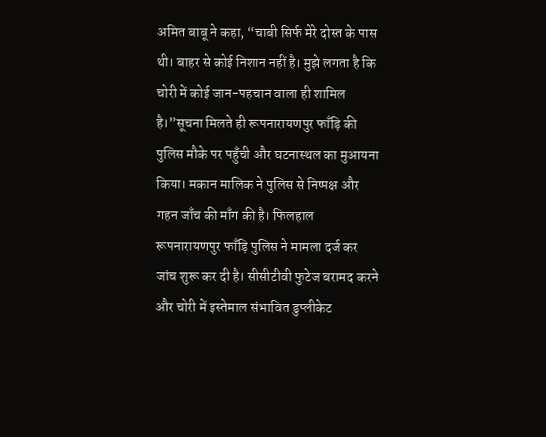अमित बाबू ने कहा, “चाबी सिर्फ मेरे दोस्त के पास थी। बाहर से कोई निशान नहीं है। मुझे लगता है कि चोरी में कोई जान-पहचान वाला ही शामिल है।”सूचना मिलते ही रूपनारायणपुर फाँड़ि की पुलिस मौके पर पहुँची और घटनास्थल का मुआयना किया। मकान मालिक ने पुलिस से निष्पक्ष और गहन जाँच की माँग की है। फिलहाल रूपनारायणपुर फाँड़ि पुलिस ने मामला दर्ज कर जांच शुरू कर दी है। सीसीटीवी फुटेज बरामद करने और चोरी में इस्तेमाल संभावित डुप्लीकेट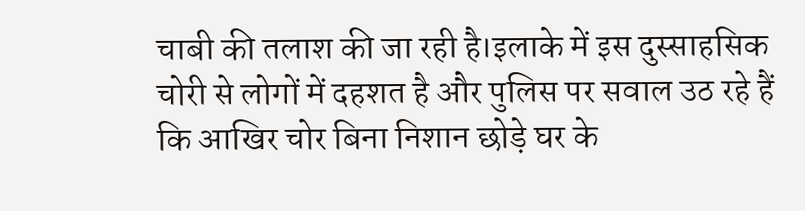चाबी की तलाश की जा रही है।इलाके में इस दुस्साहसिक चोरी से लोगों में दहशत है और पुलिस पर सवाल उठ रहे हैं कि आखिर चोर बिना निशान छोड़े घर के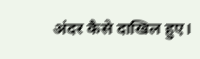अंदर कैसे दाखिल हुए।